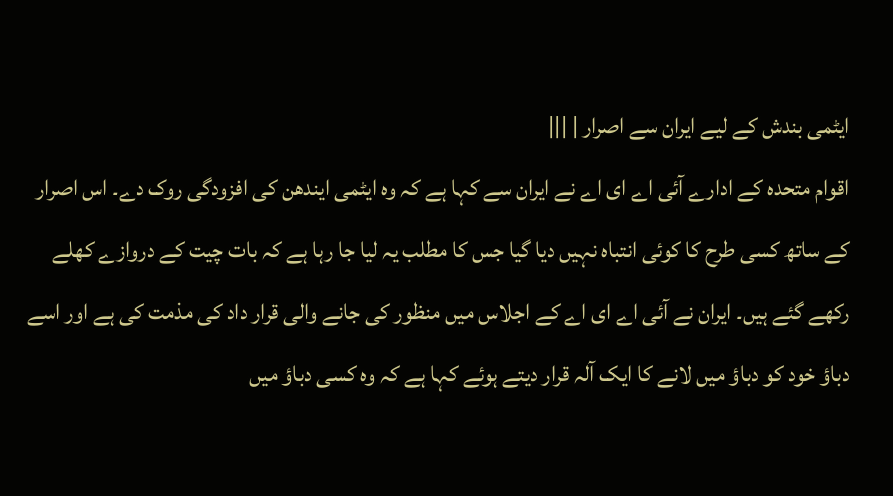ایٹمی بندش کے لیے ایران سے اصرار | |||
اقوام متحدہ کے ادارے آئی اے ای اے نے ایران سے کہا ہے کہ وہ ایٹمی ایندھن کی افزودگی روک دے۔ اس اصرار کے ساتھ کسی طرح کا کوئی انتباہ نہیں دیا گیا جس کا مطلب یہ لیا جا رہا ہے کہ بات چیت کے دروازے کھلے رکھے گئے ہیں۔ ایران نے آئی اے ای اے کے اجلاس میں منظور کی جانے والی قرار داد کی مذمت کی ہے اور اسے دباؤ خود کو دباؤ میں لانے کا ایک آلہ قرار دیتے ہوئے کہا ہے کہ وہ کسی دباؤ میں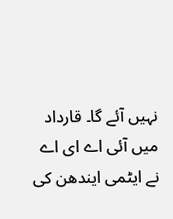نہیں آئے گا۔ قارداد میں آئی اے ای اے نے ایٹمی ایندھن کی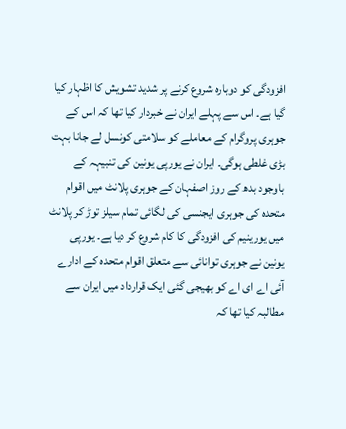افزودگی کو دوبارہ شروع کرنے پر شدید تشویش کا اظہار کیا گیا ہے۔ اس سے پہلے ایران نے خبردار کیا تھا کہ اس کے جوہری پروگرام کے معاملے کو سلامتی کونسل لے جانا بہت بڑی غلطی ہوگی۔ ایران نے یورپی یونین کی تنبیہہ کے باوجود بدھ کے روز اصفہان کے جوہری پلانٹ میں اقوام متحدہ کی جوہری ایجنسی کی لگائی تمام سیلز توڑ کر پلانٹ میں یورینیم کی افزودگی کا کام شروع کر دیا ہے۔ یورپی یونین نے جوہری توانائی سے متعلق اقوام متحدہ کے ادارے آئی اے ای اے کو بھیجی گئی ایک قرارداد میں ایران سے مطالبہ کیا تھا کہ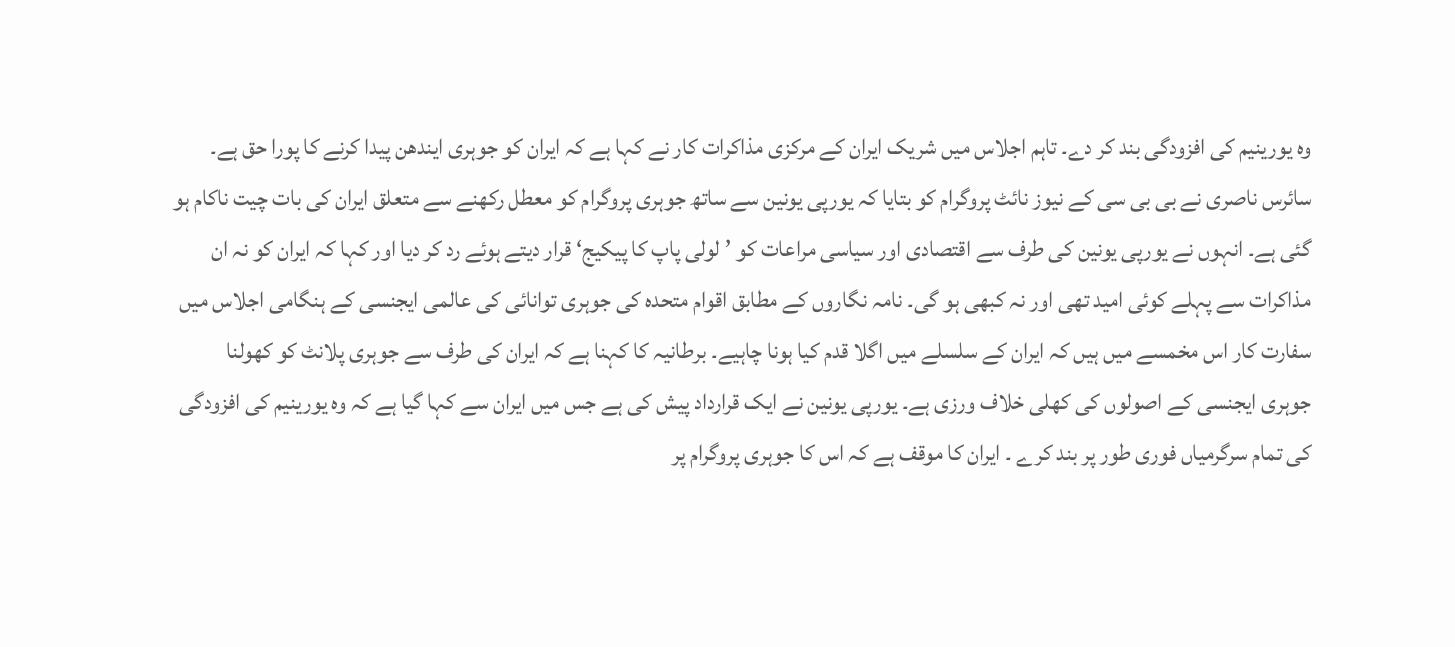وہ یورینیم کی افزودگی بند کر دے۔ تاہم اجلاس میں شریک ایران کے مرکزی مذاکرات کار نے کہا ہے کہ ایران کو جوہری ایندھن پیدا کرنے کا پورا حق ہے۔ سائرس ناصری نے بی بی سی کے نیوز نائٹ پروگرام کو بتایا کہ یورپی یونین سے ساتھ جوہری پروگرام کو معطل رکھنے سے متعلق ایران کی بات چیت ناکام ہو گئی ہے۔ انہوں نے یورپی یونین کی طرف سے اقتصادی اور سیاسی مراعات کو ’لولی پاپ کا پیکیج‘ قرار دیتے ہوئے رد کر دیا اور کہا کہ ایران کو نہ ان مذاکرات سے پہلے کوئی امید تھی اور نہ کبھی ہو گی۔ نامہ نگاروں کے مطابق اقوام متحدہ کی جوہری توانائی کی عالمی ایجنسی کے ہنگامی اجلاس میں سفارت کار اس مخمسے میں ہیں کہ ایران کے سلسلے میں اگلا قدم کیا ہونا چاہیے۔ برطانیہ کا کہنا ہے کہ ایران کی طرف سے جوہری پلانٹ کو کھولنا جوہری ایجنسی کے اصولوں کی کھلی خلاف ورزی ہے۔ یورپی یونین نے ایک قرارداد پیش کی ہے جس میں ایران سے کہا گیا ہے کہ وہ یورینیم کی افزودگی کی تمام سرگرمیاں فوری طور پر بند کرے ۔ ایران کا موقف ہے کہ اس کا جوہری پروگرام پر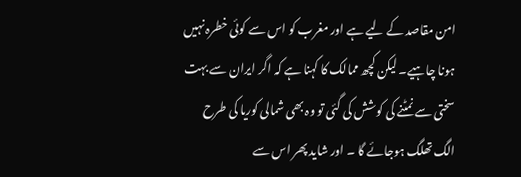امن مقاصد کے لیے ہے اور مغرب کو اس سے کوئی خطرہ نہیں ہونا چاہیے۔ لیکن کچھ ممالک کا کہنا ہے کہ اگر ایران سے بہت سختی سے نمٹنے کی کوشش کی گئی تو وہ بھی شمالی کوریا کی طرح الگ تھلگ ہوجائے گا ۔ اور شاید پھر اس سے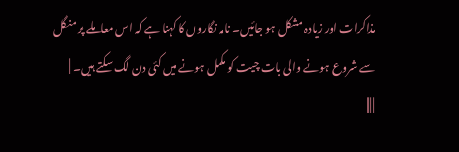مذاکرات اور زیادہ مشکل ہو جائیں۔ نامہ نگاروں کا کہنا ہے کہ اس معاملے پر منگل سے شروع ہونے والی بات چیت کو مکمل ہونے میں کئی دن لگ سکتے ہیں۔ |
| |||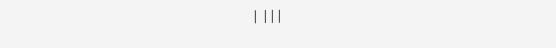| |||